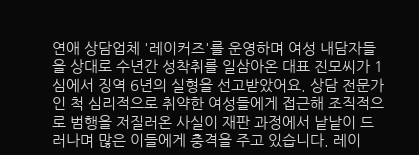연애 상담업체 '레이커즈'를 운영하며 여성 내담자들을 상대로 수년간 성착취를 일삼아온 대표 진모씨가 1심에서 징역 6년의 실형을 선고받았어요. 상담 전문가인 척 심리적으로 취약한 여성들에게 접근해 조직적으로 범행을 저질러온 사실이 재판 과정에서 낱낱이 드러나며 많은 이들에게 충격을 주고 있습니다. 레이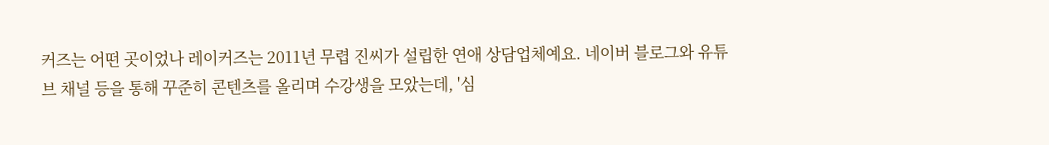커즈는 어떤 곳이었나 레이커즈는 2011년 무렵 진씨가 설립한 연애 상담업체예요. 네이버 블로그와 유튜브 채널 등을 통해 꾸준히 콘텐츠를 올리며 수강생을 모았는데, '심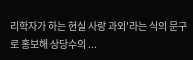리학자가 하는 현실 사랑 과외'라는 식의 문구로 홍보해 상당수의 ...